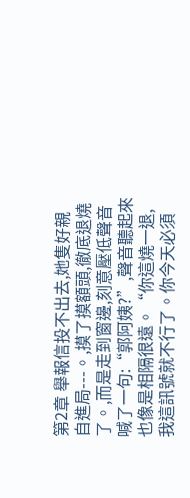第2章 舉報信投不出去,她隻好親自進局---。,摸了摸額頭,徹底退燒了。,而是走到窗邊,刻意壓低聲音喊了一句:“郭阿姨?”,聲音聽起來也像是相隔很遠。“你這燒一退,我這訊號就不行了。你今天必須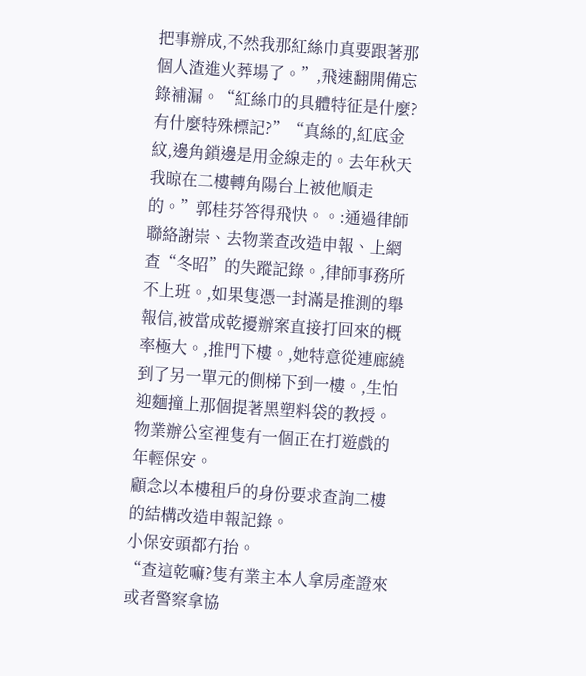把事辦成,不然我那紅絲巾真要跟著那個人渣進火葬場了。”,飛速翻開備忘錄補漏。“紅絲巾的具體特征是什麼?有什麼特殊標記?”“真絲的,紅底金紋,邊角鎖邊是用金線走的。去年秋天我晾在二樓轉角陽台上被他順走的。”郭桂芬答得飛快。。:通過律師聯絡謝崇、去物業查改造申報、上網查“冬昭”的失蹤記錄。,律師事務所不上班。,如果隻憑一封滿是推測的舉報信,被當成乾擾辦案直接打回來的概率極大。,推門下樓。,她特意從連廊繞到了另一單元的側梯下到一樓。,生怕迎麵撞上那個提著黑塑料袋的教授。
物業辦公室裡隻有一個正在打遊戲的年輕保安。
顧念以本樓租戶的身份要求查詢二樓的結構改造申報記錄。
小保安頭都冇抬。
“查這乾嘛?隻有業主本人拿房產證來或者警察拿協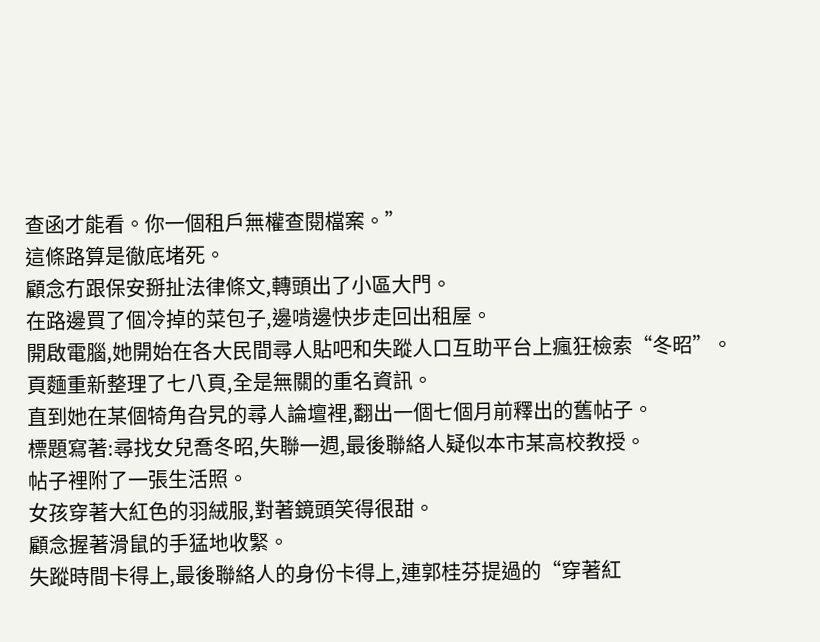查函才能看。你一個租戶無權查閱檔案。”
這條路算是徹底堵死。
顧念冇跟保安掰扯法律條文,轉頭出了小區大門。
在路邊買了個冷掉的菜包子,邊啃邊快步走回出租屋。
開啟電腦,她開始在各大民間尋人貼吧和失蹤人口互助平台上瘋狂檢索“冬昭”。
頁麵重新整理了七八頁,全是無關的重名資訊。
直到她在某個犄角旮旯的尋人論壇裡,翻出一個七個月前釋出的舊帖子。
標題寫著:尋找女兒喬冬昭,失聯一週,最後聯絡人疑似本市某高校教授。
帖子裡附了一張生活照。
女孩穿著大紅色的羽絨服,對著鏡頭笑得很甜。
顧念握著滑鼠的手猛地收緊。
失蹤時間卡得上,最後聯絡人的身份卡得上,連郭桂芬提過的“穿著紅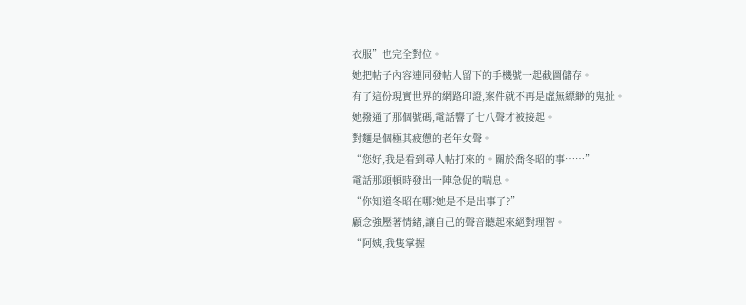衣服”也完全對位。
她把帖子內容連同發帖人留下的手機號一起截圖儲存。
有了這份現實世界的網路印證,案件就不再是虛無縹緲的鬼扯。
她撥通了那個號碼,電話響了七八聲才被接起。
對麵是個極其疲憊的老年女聲。
“您好,我是看到尋人帖打來的。關於喬冬昭的事……”
電話那頭頓時發出一陣急促的喘息。
“你知道冬昭在哪?她是不是出事了?”
顧念強壓著情緒,讓自己的聲音聽起來絕對理智。
“阿姨,我隻掌握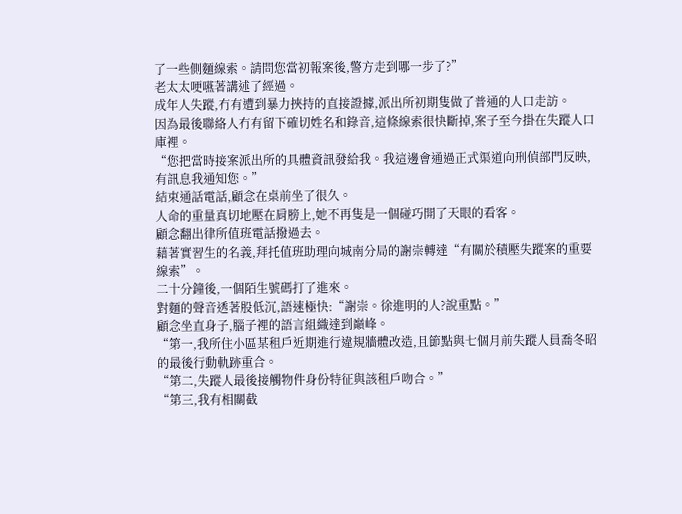了一些側麵線索。請問您當初報案後,警方走到哪一步了?”
老太太哽嚥著講述了經過。
成年人失蹤,冇有遭到暴力挾持的直接證據,派出所初期隻做了普通的人口走訪。
因為最後聯絡人冇有留下確切姓名和錄音,這條線索很快斷掉,案子至今掛在失蹤人口庫裡。
“您把當時接案派出所的具體資訊發給我。我這邊會通過正式渠道向刑偵部門反映,有訊息我通知您。”
結束通話電話,顧念在桌前坐了很久。
人命的重量真切地壓在肩膀上,她不再隻是一個碰巧開了天眼的看客。
顧念翻出律所值班電話撥過去。
藉著實習生的名義,拜托值班助理向城南分局的謝崇轉達“有關於積壓失蹤案的重要線索”。
二十分鐘後,一個陌生號碼打了進來。
對麵的聲音透著股低沉,語速極快:“謝崇。徐進明的人?說重點。”
顧念坐直身子,腦子裡的語言組織達到巔峰。
“第一,我所住小區某租戶近期進行違規牆體改造,且節點與七個月前失蹤人員喬冬昭的最後行動軌跡重合。
“第二,失蹤人最後接觸物件身份特征與該租戶吻合。”
“第三,我有相關截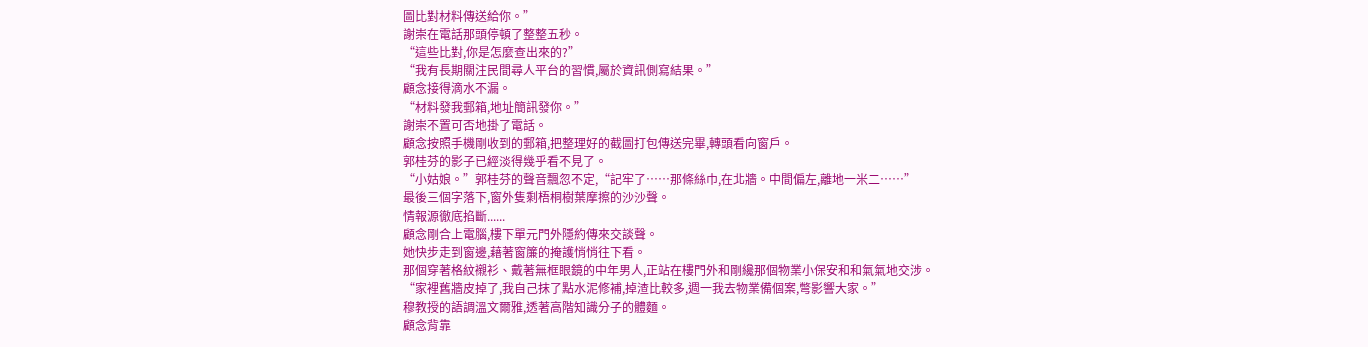圖比對材料傳送給你。”
謝崇在電話那頭停頓了整整五秒。
“這些比對,你是怎麼查出來的?”
“我有長期關注民間尋人平台的習慣,屬於資訊側寫結果。”
顧念接得滴水不漏。
“材料發我郵箱,地址簡訊發你。”
謝崇不置可否地掛了電話。
顧念按照手機剛收到的郵箱,把整理好的截圖打包傳送完畢,轉頭看向窗戶。
郭桂芬的影子已經淡得幾乎看不見了。
“小姑娘。”郭桂芬的聲音飄忽不定,“記牢了……那條絲巾,在北牆。中間偏左,離地一米二……”
最後三個字落下,窗外隻剩梧桐樹葉摩擦的沙沙聲。
情報源徹底掐斷......
顧念剛合上電腦,樓下單元門外隱約傳來交談聲。
她快步走到窗邊,藉著窗簾的掩護悄悄往下看。
那個穿著格紋襯衫、戴著無框眼鏡的中年男人,正站在樓門外和剛纔那個物業小保安和和氣氣地交涉。
“家裡舊牆皮掉了,我自己抹了點水泥修補,掉渣比較多,週一我去物業備個案,彆影響大家。”
穆教授的語調溫文爾雅,透著高階知識分子的體麵。
顧念背靠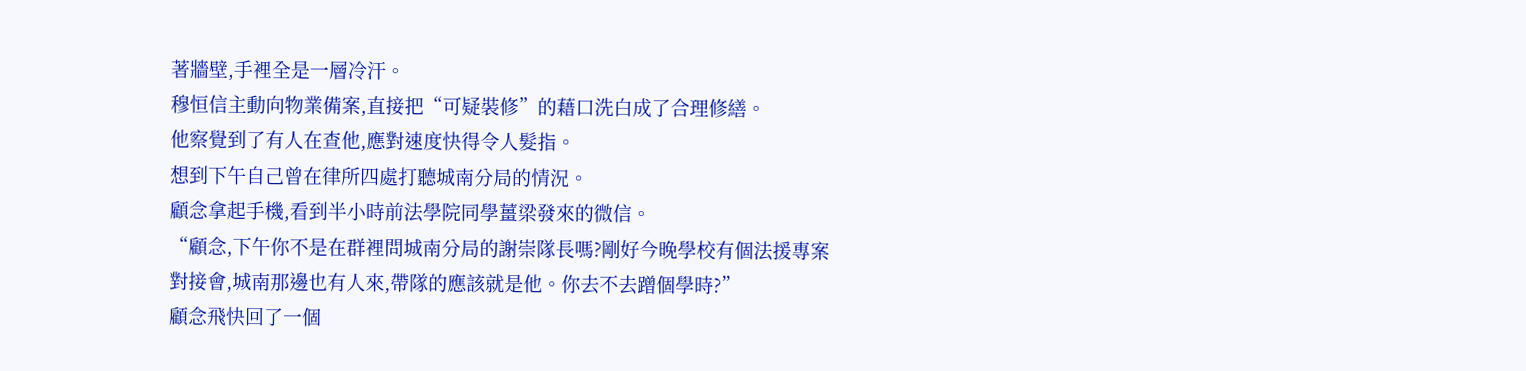著牆壁,手裡全是一層冷汗。
穆恒信主動向物業備案,直接把“可疑裝修”的藉口洗白成了合理修繕。
他察覺到了有人在查他,應對速度快得令人髮指。
想到下午自己曾在律所四處打聽城南分局的情況。
顧念拿起手機,看到半小時前法學院同學薑梁發來的微信。
“顧念,下午你不是在群裡問城南分局的謝崇隊長嗎?剛好今晚學校有個法援專案對接會,城南那邊也有人來,帶隊的應該就是他。你去不去蹭個學時?”
顧念飛快回了一個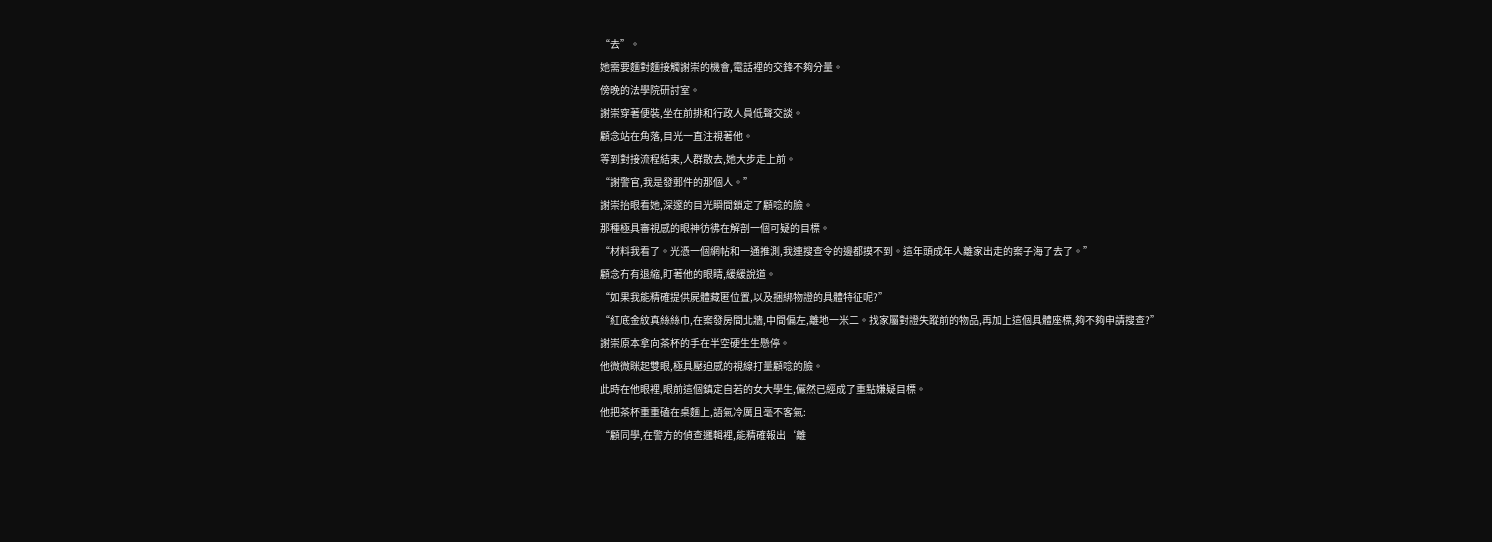“去”。
她需要麵對麵接觸謝崇的機會,電話裡的交鋒不夠分量。
傍晚的法學院研討室。
謝崇穿著便裝,坐在前排和行政人員低聲交談。
顧念站在角落,目光一直注視著他。
等到對接流程結束,人群散去,她大步走上前。
“謝警官,我是發郵件的那個人。”
謝崇抬眼看她,深邃的目光瞬間鎖定了顧唸的臉。
那種極具審視感的眼神彷彿在解剖一個可疑的目標。
“材料我看了。光憑一個網帖和一通推測,我連搜查令的邊都摸不到。這年頭成年人離家出走的案子海了去了。”
顧念冇有退縮,盯著他的眼睛,緩緩說道。
“如果我能精確提供屍體藏匿位置,以及捆綁物證的具體特征呢?”
“紅底金紋真絲絲巾,在案發房間北牆,中間偏左,離地一米二。找家屬對證失蹤前的物品,再加上這個具體座標,夠不夠申請搜查?”
謝崇原本拿向茶杯的手在半空硬生生懸停。
他微微眯起雙眼,極具壓迫感的視線打量顧唸的臉。
此時在他眼裡,眼前這個鎮定自若的女大學生,儼然已經成了重點嫌疑目標。
他把茶杯重重磕在桌麵上,語氣冷厲且毫不客氣:
“顧同學,在警方的偵查邏輯裡,能精確報出‘離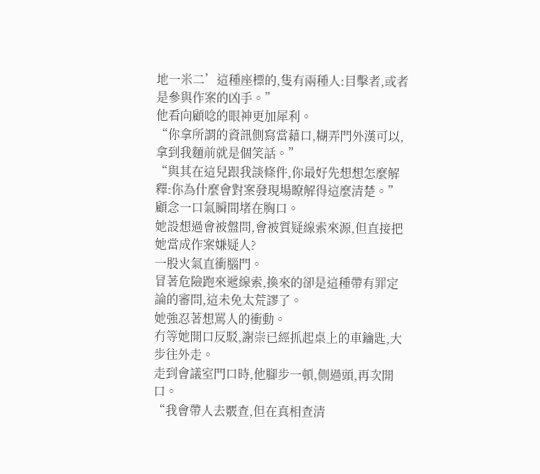地一米二’這種座標的,隻有兩種人:目擊者,或者是參與作案的凶手。”
他看向顧唸的眼神更加犀利。
“你拿所謂的資訊側寫當藉口,糊弄門外漢可以,拿到我麵前就是個笑話。”
“與其在這兒跟我談條件,你最好先想想怎麼解釋:你為什麼會對案發現場瞭解得這麼清楚。”
顧念一口氣瞬間堵在胸口。
她設想過會被盤問,會被質疑線索來源,但直接把她當成作案嫌疑人?
一股火氣直衝腦門。
冒著危險跑來遞線索,換來的卻是這種帶有罪定論的審問,這未免太荒謬了。
她強忍著想罵人的衝動。
冇等她開口反駁,謝崇已經抓起桌上的車鑰匙,大步往外走。
走到會議室門口時,他腳步一頓,側過頭,再次開口。
“我會帶人去覈查,但在真相查清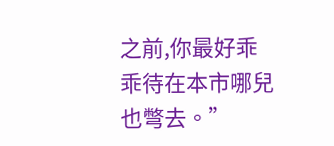之前,你最好乖乖待在本市哪兒也彆去。”